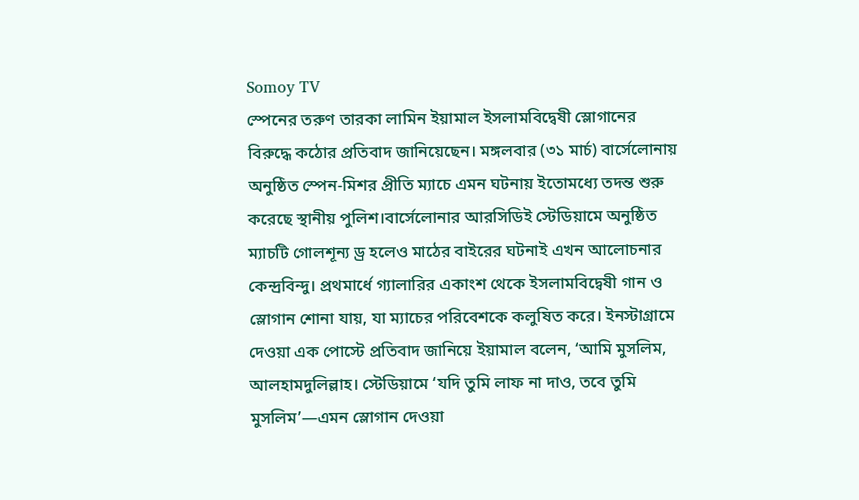Somoy TV
স্পেনের তরুণ তারকা লামিন ইয়ামাল ইসলামবিদ্বেষী স্লোগানের বিরুদ্ধে কঠোর প্রতিবাদ জানিয়েছেন। মঙ্গলবার (৩১ মার্চ) বার্সেলোনায় অনুষ্ঠিত স্পেন-মিশর প্রীতি ম্যাচে এমন ঘটনায় ইতোমধ্যে তদন্ত শুরু করেছে স্থানীয় পুলিশ।বার্সেলোনার আরসিডিই স্টেডিয়ামে অনুষ্ঠিত ম্যাচটি গোলশূন্য ড্র হলেও মাঠের বাইরের ঘটনাই এখন আলোচনার কেন্দ্রবিন্দু। প্রথমার্ধে গ্যালারির একাংশ থেকে ইসলামবিদ্বেষী গান ও স্লোগান শোনা যায়, যা ম্যাচের পরিবেশকে কলুষিত করে। ইনস্টাগ্রামে দেওয়া এক পোস্টে প্রতিবাদ জানিয়ে ইয়ামাল বলেন, ‘আমি মুসলিম, আলহামদুলিল্লাহ। স্টেডিয়ামে ‘যদি তুমি লাফ না দাও, তবে তুমি মুসলিম’—এমন স্লোগান দেওয়া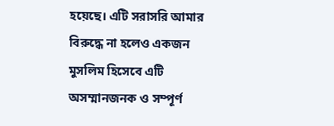হয়েছে। এটি সরাসরি আমার বিরুদ্ধে না হলেও একজন মুসলিম হিসেবে এটি অসম্মানজনক ও সম্পূর্ণ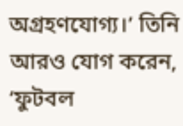অগ্রহণযোগ্য।’ তিনি আরও যোগ করেন, ‘ফুটবল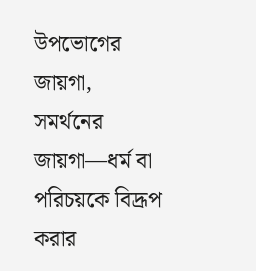উপভোগের জায়গা, সমর্থনের জায়গা—ধর্ম বা পরিচয়কে বিদ্রূপ করার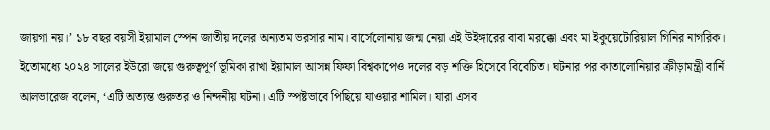জায়গা নয়।’ ১৮ বছর বয়সী ইয়ামাল স্পেন জাতীয় দলের অন্যতম ভরসার নাম। বার্সেলোনায় জন্ম নেয়া এই উইঙ্গারের বাবা মরক্কো এবং মা ইকুয়েটোরিয়াল গিনির নাগরিক। ইতোমধ্যে ২০২৪ সালের ইউরো জয়ে গুরুত্বপূর্ণ ভূমিকা রাখা ইয়ামাল আসন্ন ফিফা বিশ্বকাপেও দলের বড় শক্তি হিসেবে বিবেচিত। ঘটনার পর কাতালোনিয়ার ক্রীড়ামন্ত্রী বার্নি আলভারেজ বলেন, ‘এটি অত্যন্ত গুরুতর ও নিন্দনীয় ঘটনা। এটি স্পষ্টভাবে পিছিয়ে যাওয়ার শামিল। যারা এসব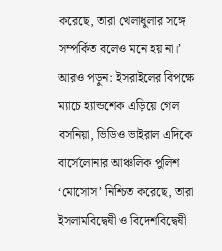করেছে, তারা খেলাধুলার সঙ্গে সম্পর্কিত বলেও মনে হয় না।’ আরও পড়ুন: ইসরাইলের বিপক্ষে ম্যাচে হ্যান্ডশেক এড়িয়ে গেল বসনিয়া, ভিডিও ভাইরাল এদিকে বার্সেলোনার আঞ্চলিক পুলিশ ‘মোসোস’ নিশ্চিত করেছে, তারা ইসলামবিদ্বেষী ও বিদেশবিদ্বেষী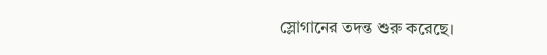স্লোগানের তদন্ত শুরু করেছে।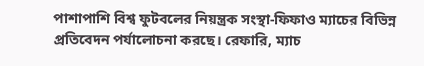পাশাপাশি বিশ্ব ফুটবলের নিয়ন্ত্রক সংস্থা-ফিফাও ম্যাচের বিভিন্ন প্রতিবেদন পর্যালোচনা করছে। রেফারি, ম্যাচ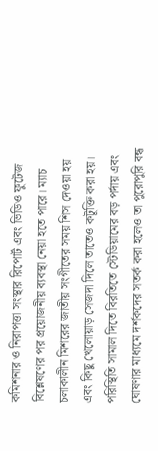কমিশনার ও নিরাপত্তা সংস্থার রিপোর্ট এবং ভিডিও ফুটেজ বিশ্লেষণের পর প্রয়োজনীয় ব্যবস্থা নেয়া হতে পারে। ম্যাচ চলাকালীন মিশরের জাতীয় সংগীতের সময় শিস দেওয়া হয় এবং কিছু খেলোয়াড় সেজদা দিলে তাতেও কটূক্তি করা হয়। পরিস্থিতি সামাল দিতে বিরতিতে স্টেডিয়ামের বড় পর্দায় এবং ঘোষণার মাধ্যমে দর্শকদের সতর্ক করা হলেও তা পুরোপুরি বন্ধ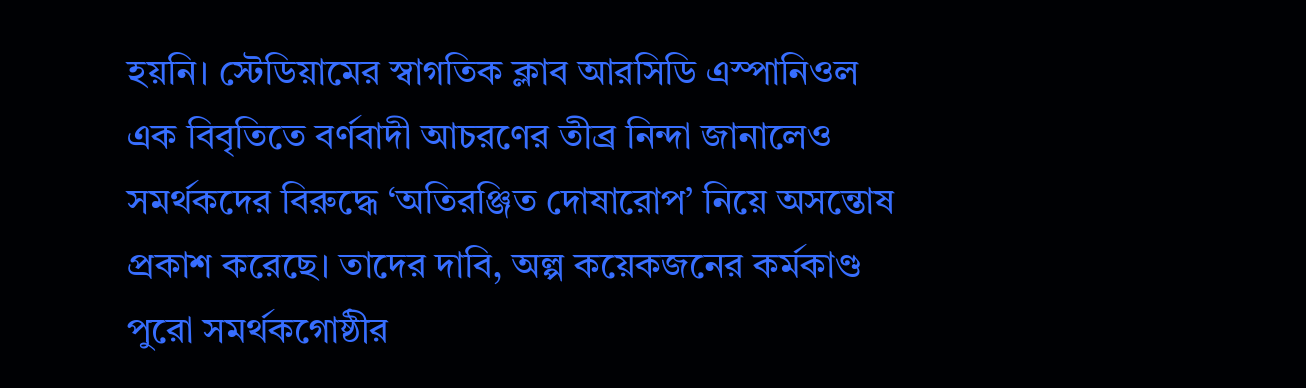হয়নি। স্টেডিয়ামের স্বাগতিক ক্লাব আরসিডি এস্পানিওল এক বিবৃতিতে বর্ণবাদী আচরণের তীব্র নিন্দা জানালেও সমর্থকদের বিরুদ্ধে ‘অতিরঞ্জিত দোষারোপ’ নিয়ে অসন্তোষ প্রকাশ করেছে। তাদের দাবি, অল্প কয়েকজনের কর্মকাণ্ড পুরো সমর্থকগোষ্ঠীর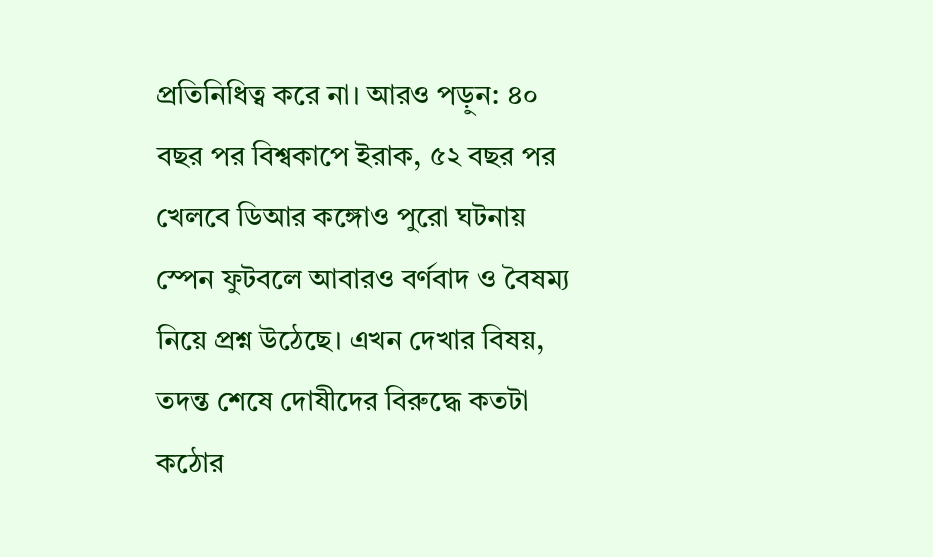প্রতিনিধিত্ব করে না। আরও পড়ুন: ৪০ বছর পর বিশ্বকাপে ইরাক, ৫২ বছর পর খেলবে ডিআর কঙ্গোও পুরো ঘটনায় স্পেন ফুটবলে আবারও বর্ণবাদ ও বৈষম্য নিয়ে প্রশ্ন উঠেছে। এখন দেখার বিষয়, তদন্ত শেষে দোষীদের বিরুদ্ধে কতটা কঠোর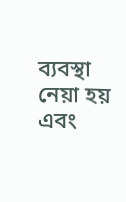ব্যবস্থা নেয়া হয় এবং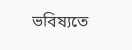ভবিষ্যতে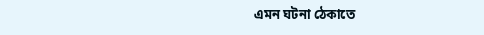এমন ঘটনা ঠেকাতে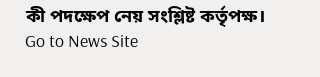কী পদক্ষেপ নেয় সংশ্লিষ্ট কর্তৃপক্ষ।
Go to News Site